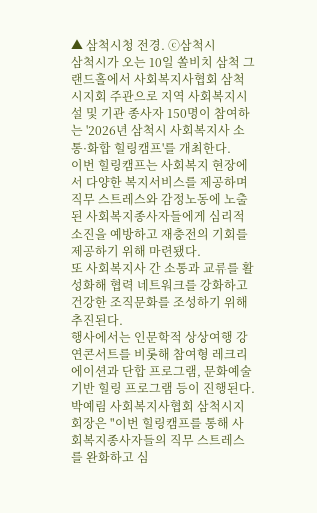▲ 삼척시청 전경. ⓒ삼척시
삼척시가 오는 10일 쏠비치 삼척 그랜드홀에서 사회복지사협회 삼척시지회 주관으로 지역 사회복지시설 및 기관 종사자 150명이 참여하는 '2026년 삼척시 사회복지사 소통·화합 힐링캠프'를 개최한다.
이번 힐링캠프는 사회복지 현장에서 다양한 복지서비스를 제공하며 직무 스트레스와 감정노동에 노출된 사회복지종사자들에게 심리적 소진을 예방하고 재충전의 기회를 제공하기 위해 마련됐다.
또 사회복지사 간 소통과 교류를 활성화해 협력 네트워크를 강화하고 건강한 조직문화를 조성하기 위해 추진된다.
행사에서는 인문학적 상상여행 강연콘서트를 비롯해 참여형 레크리에이션과 단합 프로그램, 문화예술 기반 힐링 프로그램 등이 진행된다.
박예림 사회복지사협회 삼척시지회장은 "이번 힐링캠프를 통해 사회복지종사자들의 직무 스트레스를 완화하고 심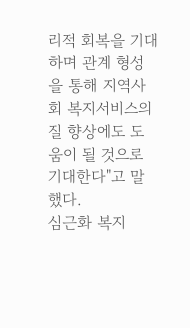리적 회복을 기대하며 관계 형성을 통해 지역사회 복지서비스의 질 향상에도 도움이 될 것으로 기대한다"고 말했다.
심근화 복지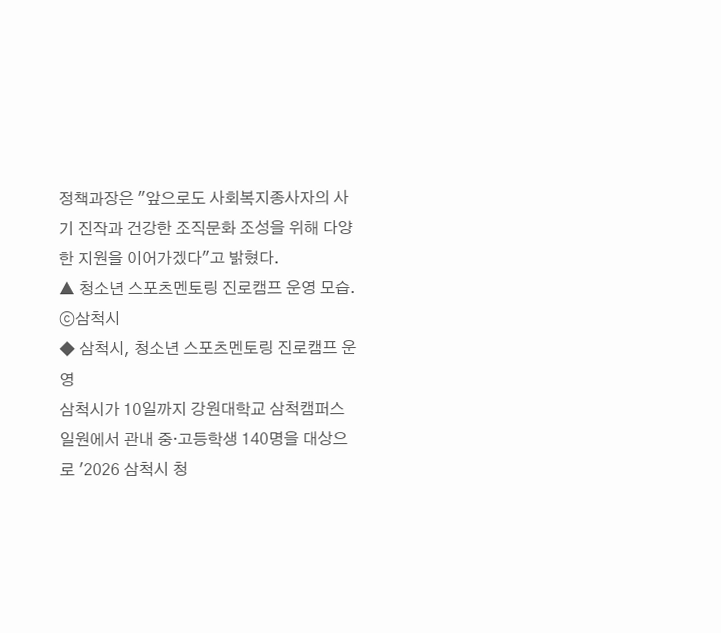정책과장은 "앞으로도 사회복지종사자의 사기 진작과 건강한 조직문화 조성을 위해 다양한 지원을 이어가겠다"고 밝혔다.
▲ 청소년 스포츠멘토링 진로캠프 운영 모습. ⓒ삼척시
◆ 삼척시, 청소년 스포츠멘토링 진로캠프 운영
삼척시가 10일까지 강원대학교 삼척캠퍼스 일원에서 관내 중·고등학생 140명을 대상으로 '2026 삼척시 청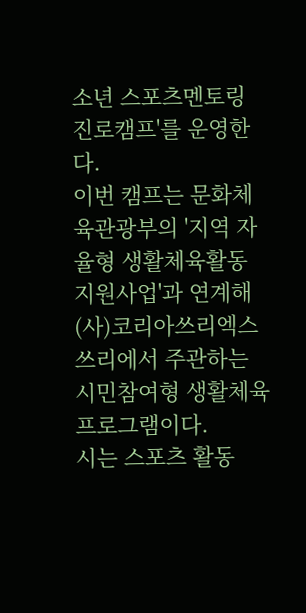소년 스포츠멘토링 진로캠프'를 운영한다.
이번 캠프는 문화체육관광부의 '지역 자율형 생활체육활동 지원사업'과 연계해 (사)코리아쓰리엑스쓰리에서 주관하는 시민참여형 생활체육 프로그램이다.
시는 스포츠 활동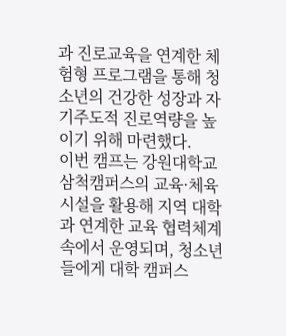과 진로교육을 연계한 체험형 프로그램을 통해 청소년의 건강한 성장과 자기주도적 진로역량을 높이기 위해 마련했다.
이번 캠프는 강원대학교 삼척캠퍼스의 교육·체육시설을 활용해 지역 대학과 연계한 교육 협력체계 속에서 운영되며, 청소년들에게 대학 캠퍼스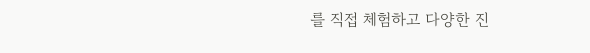를 직접 체험하고 다양한 진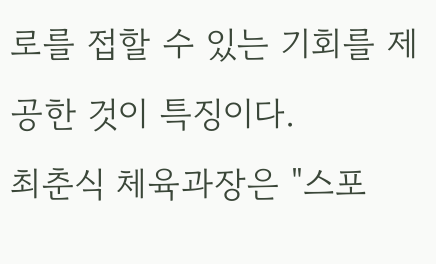로를 접할 수 있는 기회를 제공한 것이 특징이다.
최춘식 체육과장은 "스포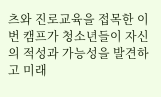츠와 진로교육을 접목한 이번 캠프가 청소년들이 자신의 적성과 가능성을 발견하고 미래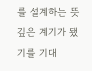를 설계하는 뜻깊은 계기가 됐기를 기대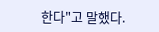한다"고 말했다.